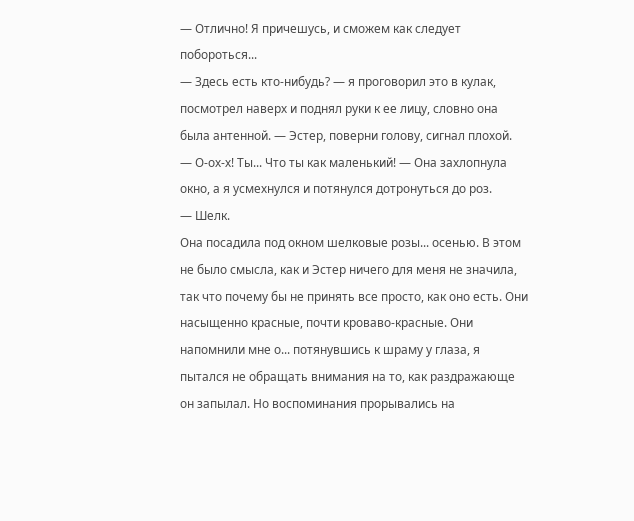— Отлично! Я причешусь, и сможем как следует побороться...
— Здесь есть кто-нибудь? — я проговорил это в кулак, посмотрел наверх и поднял руки к ее лицу, словно она была антенной. — Эстер, поверни голову, сигнал плохой.
— О-ох-х! Ты... Что ты как маленький! — Она захлопнула окно, а я усмехнулся и потянулся дотронуться до роз.
— Шелк.
Она посадила под окном шелковые розы... осенью. В этом не было смысла, как и Эстер ничего для меня не значила, так что почему бы не принять все просто, как оно есть. Они насыщенно красные, почти кроваво-красные. Они напомнили мне о... потянувшись к шраму у глаза, я пытался не обращать внимания на то, как раздражающе он запылал. Но воспоминания прорывались на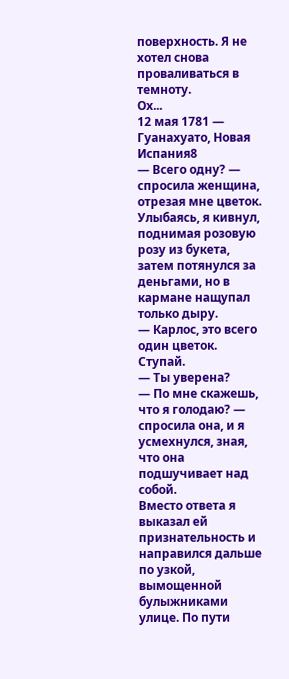поверхность. Я не хотел снова проваливаться в темноту.
Ох...
12 мая 1781 — Гуанахуато, Новая Испания8
— Всего одну? — спросила женщина, отрезая мне цветок.
Улыбаясь, я кивнул, поднимая розовую розу из букета, затем потянулся за деньгами, но в кармане нащупал только дыру.
— Карлос, это всего один цветок. Ступай.
— Ты уверена?
— По мне скажешь, что я голодаю? — спросила она, и я усмехнулся, зная, что она подшучивает над собой.
Вместо ответа я выказал ей признательность и направился дальше по узкой, вымощенной булыжниками улице. По пути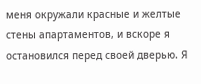меня окружали красные и желтые стены апартаментов, и вскоре я остановился перед своей дверью. Я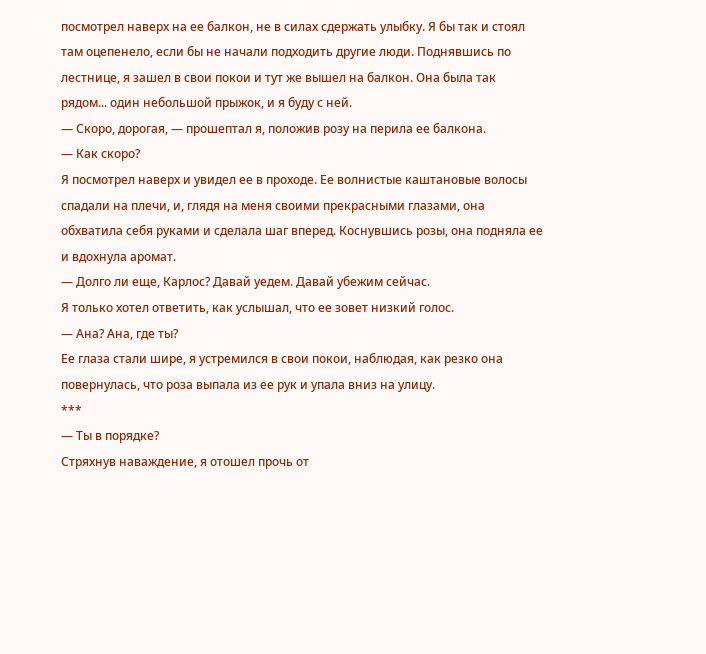посмотрел наверх на ее балкон, не в силах сдержать улыбку. Я бы так и стоял там оцепенело, если бы не начали подходить другие люди. Поднявшись по лестнице, я зашел в свои покои и тут же вышел на балкон. Она была так рядом... один небольшой прыжок, и я буду с ней.
— Скоро, дорогая, — прошептал я, положив розу на перила ее балкона.
— Как скоро?
Я посмотрел наверх и увидел ее в проходе. Ее волнистые каштановые волосы спадали на плечи, и, глядя на меня своими прекрасными глазами, она обхватила себя руками и сделала шаг вперед. Коснувшись розы, она подняла ее и вдохнула аромат.
— Долго ли еще, Карлос? Давай уедем. Давай убежим сейчас.
Я только хотел ответить, как услышал, что ее зовет низкий голос.
— Ана? Ана, где ты?
Ее глаза стали шире, я устремился в свои покои, наблюдая, как резко она повернулась, что роза выпала из ее рук и упала вниз на улицу.
***
— Ты в порядке?
Стряхнув наваждение, я отошел прочь от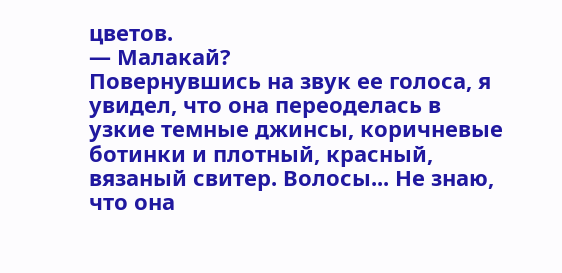цветов.
— Малакай?
Повернувшись на звук ее голоса, я увидел, что она переоделась в узкие темные джинсы, коричневые ботинки и плотный, красный, вязаный свитер. Волосы... Не знаю, что она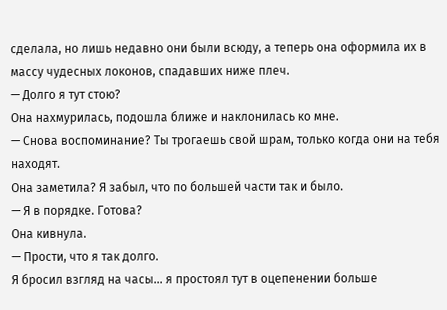сделала, но лишь недавно они были всюду, а теперь она оформила их в массу чудесных локонов, спадавших ниже плеч.
— Долго я тут стою?
Она нахмурилась, подошла ближе и наклонилась ко мне.
— Снова воспоминание? Ты трогаешь свой шрам, только когда они на тебя находят.
Она заметила? Я забыл, что по большей части так и было.
— Я в порядке. Готова?
Она кивнула.
— Прости, что я так долго.
Я бросил взгляд на часы... я простоял тут в оцепенении больше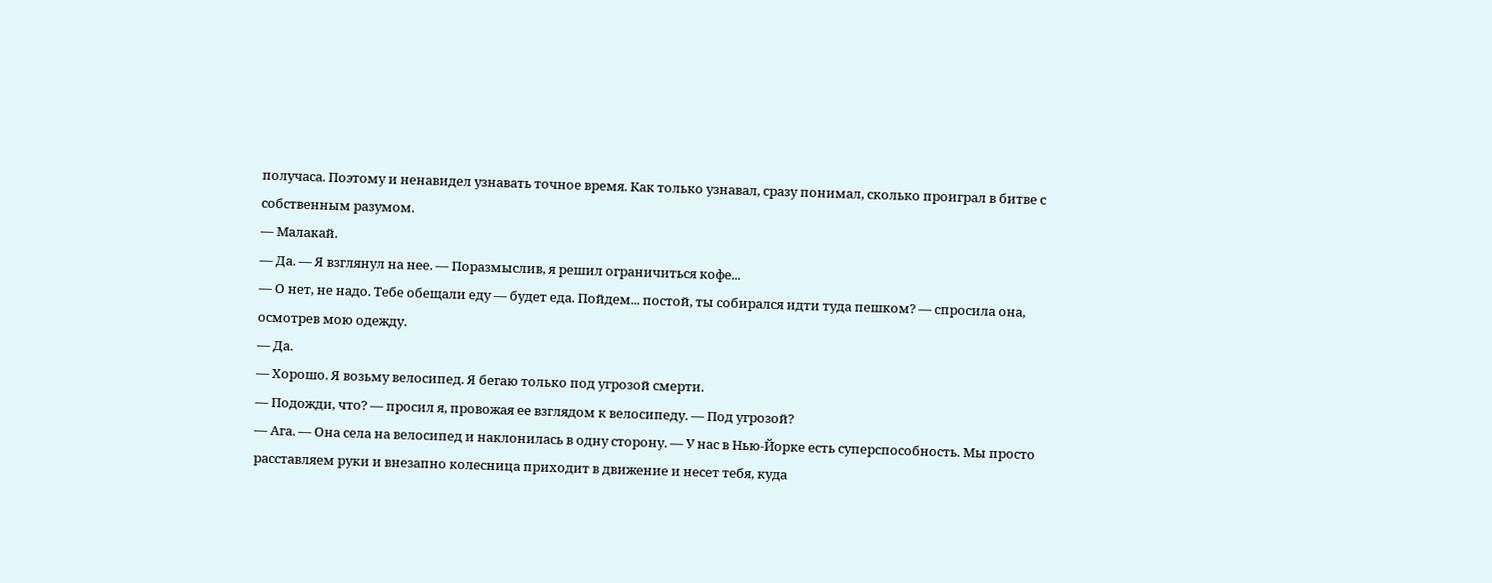получаса. Поэтому и ненавидел узнавать точное время. Как только узнавал, сразу понимал, сколько проиграл в битве с собственным разумом.
— Малакай.
— Да. — Я взглянул на нее. — Поразмыслив, я решил ограничиться кофе...
— О нет, не надо. Тебе обещали еду — будет еда. Пойдем... постой, ты собирался идти туда пешком? — спросила она, осмотрев мою одежду.
— Да.
— Хорошо. Я возьму велосипед. Я бегаю только под угрозой смерти.
— Подожди, что? — просил я, провожая ее взглядом к велосипеду. — Под угрозой?
— Ага. — Она села на велосипед и наклонилась в одну сторону. — У нас в Нью-Йорке есть суперспособность. Мы просто расставляем руки и внезапно колесница приходит в движение и несет тебя, куда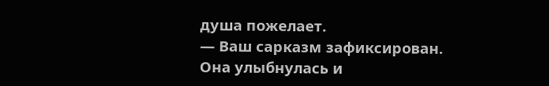душа пожелает.
— Ваш сарказм зафиксирован.
Она улыбнулась и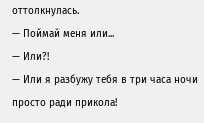оттолкнулась.
— Поймай меня или...
— Или?!
— Или я разбужу тебя в три часа ночи просто ради прикола!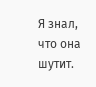Я знал, что она шутит.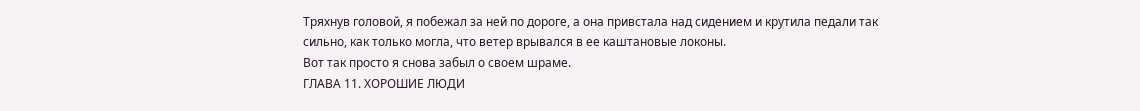Тряхнув головой, я побежал за ней по дороге, а она привстала над сидением и крутила педали так сильно, как только могла, что ветер врывался в ее каштановые локоны.
Вот так просто я снова забыл о своем шраме.
ГЛАВА 11. ХОРОШИЕ ЛЮДИ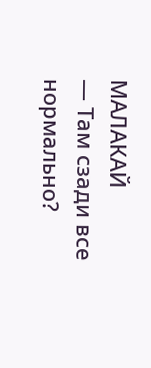МАЛАКАЙ
— Там сзади все нормально?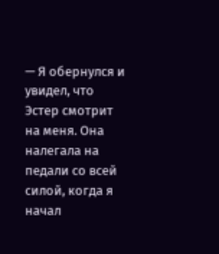— Я обернулся и увидел, что Эстер смотрит на меня. Она налегала на педали со всей силой, когда я начал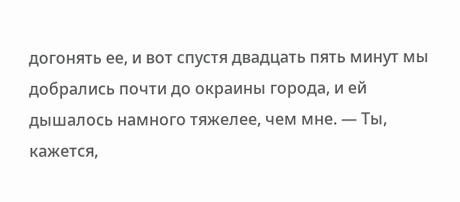догонять ее, и вот спустя двадцать пять минут мы добрались почти до окраины города, и ей дышалось намного тяжелее, чем мне. — Ты, кажется,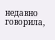недавно говорила,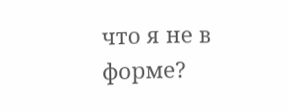что я не в форме?